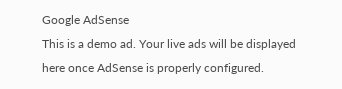Google AdSense
This is a demo ad. Your live ads will be displayed here once AdSense is properly configured.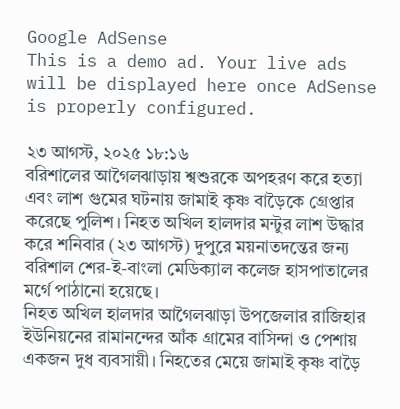Google AdSense
This is a demo ad. Your live ads will be displayed here once AdSense is properly configured.

২৩ আগস্ট, ২০২৫ ১৮:১৬
বরিশালের আগৈলঝাড়ায় শ্বশুরকে অপহরণ করে হত্যা এবং লাশ গুমের ঘটনায় জামাই কৃষ্ণ বাড়ৈকে গ্রেপ্তার করেছে পুলিশ। নিহত অখিল হালদার মন্টুর লাশ উদ্ধার করে শনিবার (২৩ আগস্ট) দুপুরে ময়নাতদন্তের জন্য বরিশাল শের-ই-বাংলা মেডিক্যাল কলেজ হাসপাতালের মর্গে পাঠানো হয়েছে।
নিহত অখিল হালদার আগৈলঝাড়া উপজেলার রাজিহার ইউনিয়নের রামানন্দের আঁক গ্রামের বাসিন্দা ও পেশায় একজন দুধ ব্যবসায়ী। নিহতের মেয়ে জামাই কৃষ্ণ বাড়ৈ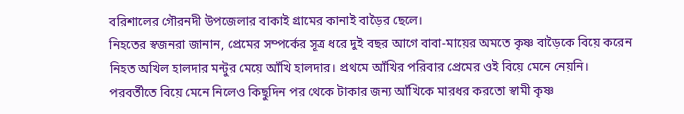বরিশালের গৌরনদী উপজেলার বাকাই গ্রামের কানাই বাড়ৈর ছেলে।
নিহতের স্বজনরা জানান, প্রেমের সম্পর্কের সূত্র ধরে দুই বছর আগে বাবা-মায়ের অমতে কৃষ্ণ বাড়ৈকে বিয়ে করেন নিহত অখিল হালদার মন্টুর মেয়ে আঁখি হালদার। প্রথমে আঁখির পরিবার প্রেমের ওই বিয়ে মেনে নেয়নি।
পরবর্তীতে বিয়ে মেনে নিলেও কিছুদিন পর থেকে টাকার জন্য আঁখিকে মারধর করতো স্বামী কৃষ্ণ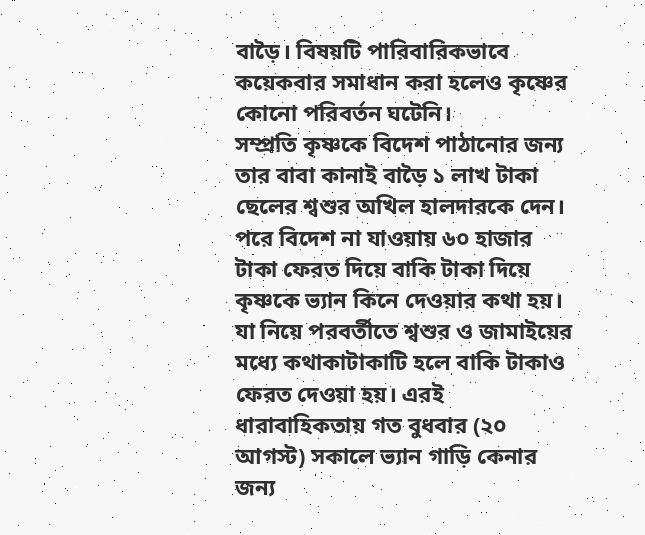বাড়ৈ। বিষয়টি পারিবারিকভাবে কয়েকবার সমাধান করা হলেও কৃষ্ণের কোনো পরিবর্তন ঘটেনি।
সম্প্রতি কৃষ্ণকে বিদেশ পাঠানোর জন্য তার বাবা কানাই বাড়ৈ ১ লাখ টাকা ছেলের শ্বশুর অখিল হালদারকে দেন। পরে বিদেশ না যাওয়ায় ৬০ হাজার টাকা ফেরত দিয়ে বাকি টাকা দিয়ে কৃষ্ণকে ভ্যান কিনে দেওয়ার কথা হয়।
যা নিয়ে পরবর্তীতে শ্বশুর ও জামাইয়ের মধ্যে কথাকাটাকাটি হলে বাকি টাকাও ফেরত দেওয়া হয়। এরই ধারাবাহিকতায় গত বুধবার (২০ আগস্ট) সকালে ভ্যান গাড়ি কেনার জন্য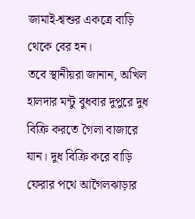জামাই-শ্বশুর একত্রে বাড়ি থেকে বের হন।
তবে স্থানীয়রা জানান, অখিল হালদার মন্টু বুধবার দুপুরে দুধ বিক্রি করতে গৈলা বাজারে যান। দুধ বিক্রি করে বাড়ি ফেরার পথে আগৈলঝাড়ার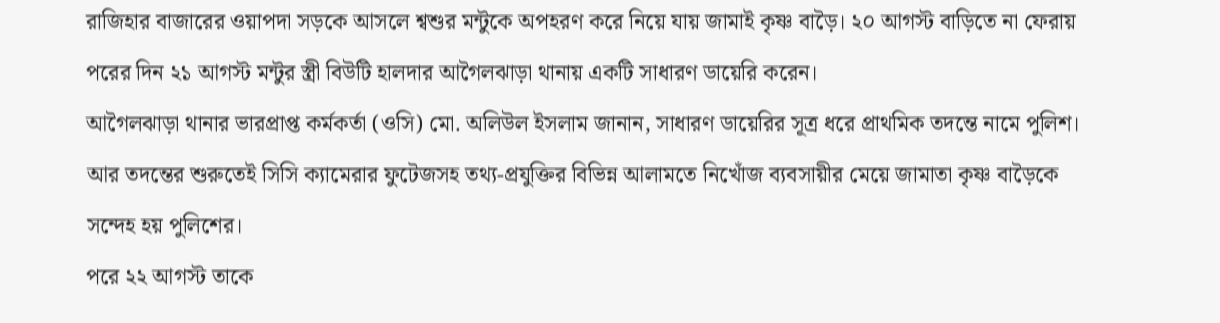রাজিহার বাজারের ওয়াপদা সড়কে আসলে শ্বশুর মন্টুকে অপহরণ করে নিয়ে যায় জামাই কৃষ্ণ বাড়ৈ। ২০ আগস্ট বাড়িতে না ফেরায় পরের দিন ২১ আগস্ট মন্টুর স্ত্রী বিউটি হালদার আগৈলঝাড়া থানায় একটি সাধারণ ডায়েরি করেন।
আগৈলঝাড়া থানার ভারপ্রাপ্ত কর্মকর্তা (ওসি) মো. অলিউল ইসলাম জানান, সাধারণ ডায়েরির সূত্র ধরে প্রাথমিক তদন্তে নামে পুলিশ। আর তদন্তের শুরুতেই সিসি ক্যামেরার ফুটেজসহ তথ্য-প্রযুক্তির বিভিন্ন আলামতে নিখোঁজ ব্যবসায়ীর মেয়ে জামাতা কৃষ্ণ বাড়ৈকে সন্দেহ হয় পুলিশের।
পরে ২২ আগস্ট তাকে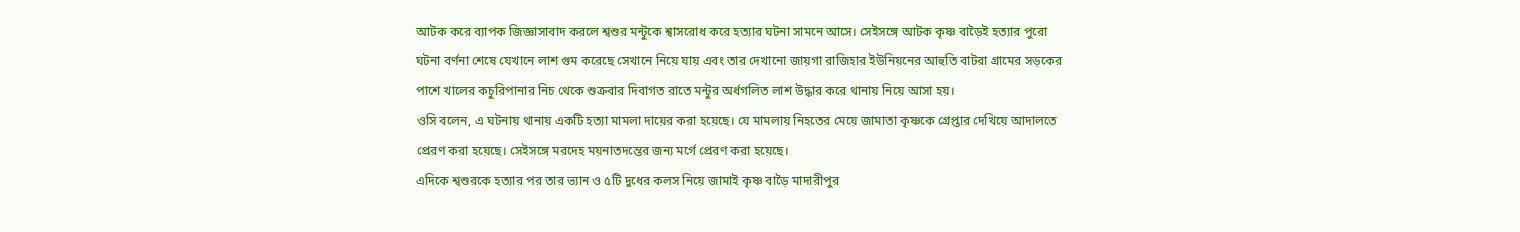আটক করে ব্যাপক জিজ্ঞাসাবাদ করলে শ্বশুর মন্টুকে শ্বাসরোধ করে হত্যার ঘটনা সামনে আসে। সেইসঙ্গে আটক কৃষ্ণ বাড়ৈই হত্যার পুরো ঘটনা বর্ণনা শেষে যেখানে লাশ গুম করেছে সেখানে নিয়ে যায় এবং তার দেখানো জায়গা রাজিহার ইউনিয়নের আহুতি বাটরা গ্রামের সড়কের পাশে খালের কচুরিপানার নিচ থেকে শুক্রবার দিবাগত রাতে মন্টুর অর্ধগলিত লাশ উদ্ধার করে থানায় নিয়ে আসা হয়।
ওসি বলেন, এ ঘটনায় থানায় একটি হত্যা মামলা দায়ের করা হয়েছে। যে মামলায় নিহতের মেয়ে জামাতা কৃষ্ণকে গ্রেপ্তার দেখিয়ে আদালতে প্রেরণ করা হয়েছে। সেইসঙ্গে মরদেহ ময়নাতদন্তের জন্য মর্গে প্রেরণ করা হয়েছে।
এদিকে শ্বশুরকে হত্যার পর তার ভ্যান ও ৫টি দুধের কলস নিয়ে জামাই কৃষ্ণ বাড়ৈ মাদারীপুর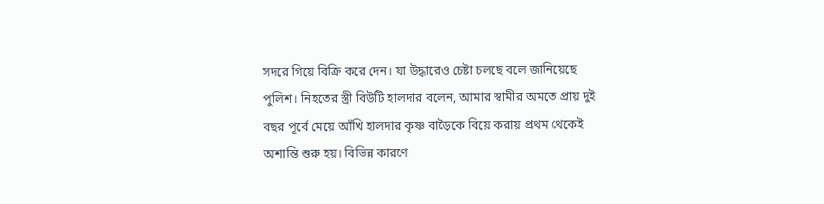সদরে গিয়ে বিক্রি করে দেন। যা উদ্ধারেও চেষ্টা চলছে বলে জানিয়েছে পুলিশ। নিহতের স্ত্রী বিউটি হালদার বলেন, আমার স্বামীর অমতে প্রায় দুই বছর পূর্বে মেয়ে আঁখি হালদার কৃষ্ণ বাড়ৈকে বিয়ে করায় প্রথম থেকেই অশান্তি শুরু হয়। বিভিন্ন কারণে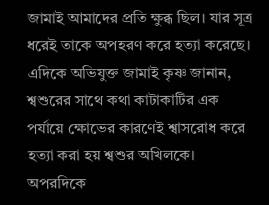জামাই আমাদের প্রতি ক্ষুব্ধ ছিল। যার সূত্র ধরেই তাকে অপহরণ করে হত্যা করেছে।
এদিকে অভিযুক্ত জামাই কৃষ্ণ জানান, শ্বশুরের সাথে কথা কাটাকাটির এক পর্যায়ে ক্ষোভের কারণেই শ্বাসরোধ করে হত্যা করা হয় শ্বশুর অখিলকে। অপরদিকে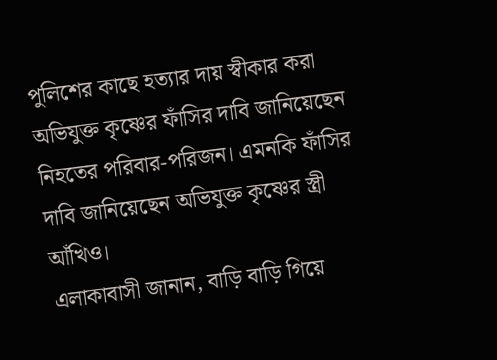পুলিশের কাছে হত্যার দায় স্বীকার করা অভিযুক্ত কৃষ্ণের ফাঁসির দাবি জানিয়েছেন নিহতের পরিবার-পরিজন। এমনকি ফাঁসির দাবি জানিয়েছেন অভিযুক্ত কৃষ্ণের স্ত্রী আঁখিও।
এলাকাবাসী জানান, বাড়ি বাড়ি গিয়ে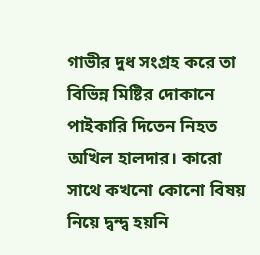গাভীর দুধ সংগ্রহ করে তা বিভিন্ন মিষ্টির দোকানে পাইকারি দিতেন নিহত অখিল হালদার। কারো সাথে কখনো কোনো বিষয় নিয়ে দ্বন্দ্ব হয়নি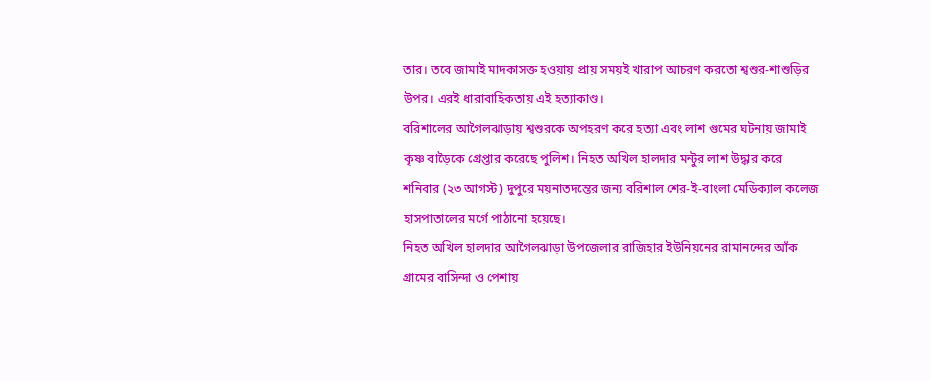তার। তবে জামাই মাদকাসক্ত হওয়ায় প্রায় সময়ই খারাপ আচরণ করতো শ্বশুর-শাশুড়ির উপর। এরই ধারাবাহিকতায় এই হত্যাকাণ্ড।
বরিশালের আগৈলঝাড়ায় শ্বশুরকে অপহরণ করে হত্যা এবং লাশ গুমের ঘটনায় জামাই কৃষ্ণ বাড়ৈকে গ্রেপ্তার করেছে পুলিশ। নিহত অখিল হালদার মন্টুর লাশ উদ্ধার করে শনিবার (২৩ আগস্ট) দুপুরে ময়নাতদন্তের জন্য বরিশাল শের-ই-বাংলা মেডিক্যাল কলেজ হাসপাতালের মর্গে পাঠানো হয়েছে।
নিহত অখিল হালদার আগৈলঝাড়া উপজেলার রাজিহার ইউনিয়নের রামানন্দের আঁক গ্রামের বাসিন্দা ও পেশায়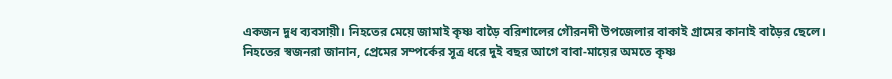একজন দুধ ব্যবসায়ী। নিহতের মেয়ে জামাই কৃষ্ণ বাড়ৈ বরিশালের গৌরনদী উপজেলার বাকাই গ্রামের কানাই বাড়ৈর ছেলে।
নিহতের স্বজনরা জানান, প্রেমের সম্পর্কের সূত্র ধরে দুই বছর আগে বাবা-মায়ের অমতে কৃষ্ণ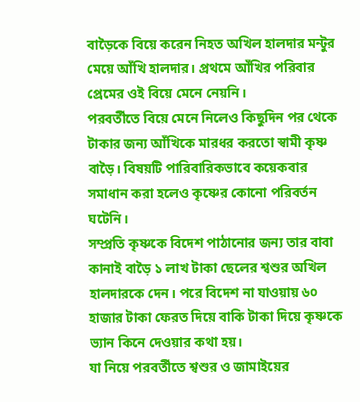বাড়ৈকে বিয়ে করেন নিহত অখিল হালদার মন্টুর মেয়ে আঁখি হালদার। প্রথমে আঁখির পরিবার প্রেমের ওই বিয়ে মেনে নেয়নি।
পরবর্তীতে বিয়ে মেনে নিলেও কিছুদিন পর থেকে টাকার জন্য আঁখিকে মারধর করতো স্বামী কৃষ্ণ বাড়ৈ। বিষয়টি পারিবারিকভাবে কয়েকবার সমাধান করা হলেও কৃষ্ণের কোনো পরিবর্তন ঘটেনি।
সম্প্রতি কৃষ্ণকে বিদেশ পাঠানোর জন্য তার বাবা কানাই বাড়ৈ ১ লাখ টাকা ছেলের শ্বশুর অখিল হালদারকে দেন। পরে বিদেশ না যাওয়ায় ৬০ হাজার টাকা ফেরত দিয়ে বাকি টাকা দিয়ে কৃষ্ণকে ভ্যান কিনে দেওয়ার কথা হয়।
যা নিয়ে পরবর্তীতে শ্বশুর ও জামাইয়ের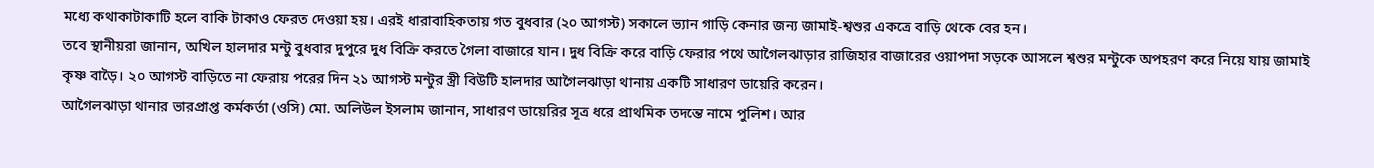মধ্যে কথাকাটাকাটি হলে বাকি টাকাও ফেরত দেওয়া হয়। এরই ধারাবাহিকতায় গত বুধবার (২০ আগস্ট) সকালে ভ্যান গাড়ি কেনার জন্য জামাই-শ্বশুর একত্রে বাড়ি থেকে বের হন।
তবে স্থানীয়রা জানান, অখিল হালদার মন্টু বুধবার দুপুরে দুধ বিক্রি করতে গৈলা বাজারে যান। দুধ বিক্রি করে বাড়ি ফেরার পথে আগৈলঝাড়ার রাজিহার বাজারের ওয়াপদা সড়কে আসলে শ্বশুর মন্টুকে অপহরণ করে নিয়ে যায় জামাই কৃষ্ণ বাড়ৈ। ২০ আগস্ট বাড়িতে না ফেরায় পরের দিন ২১ আগস্ট মন্টুর স্ত্রী বিউটি হালদার আগৈলঝাড়া থানায় একটি সাধারণ ডায়েরি করেন।
আগৈলঝাড়া থানার ভারপ্রাপ্ত কর্মকর্তা (ওসি) মো. অলিউল ইসলাম জানান, সাধারণ ডায়েরির সূত্র ধরে প্রাথমিক তদন্তে নামে পুলিশ। আর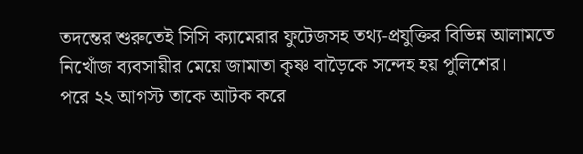তদন্তের শুরুতেই সিসি ক্যামেরার ফুটেজসহ তথ্য-প্রযুক্তির বিভিন্ন আলামতে নিখোঁজ ব্যবসায়ীর মেয়ে জামাতা কৃষ্ণ বাড়ৈকে সন্দেহ হয় পুলিশের।
পরে ২২ আগস্ট তাকে আটক করে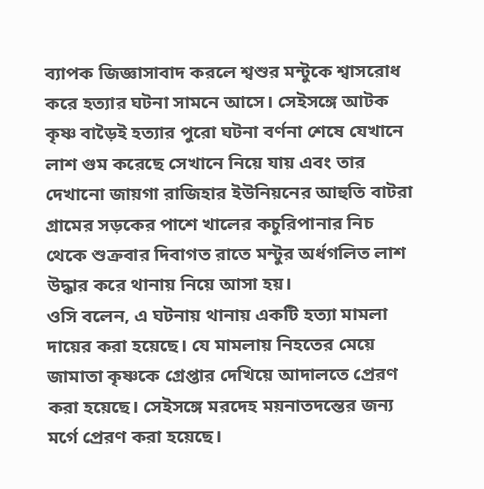ব্যাপক জিজ্ঞাসাবাদ করলে শ্বশুর মন্টুকে শ্বাসরোধ করে হত্যার ঘটনা সামনে আসে। সেইসঙ্গে আটক কৃষ্ণ বাড়ৈই হত্যার পুরো ঘটনা বর্ণনা শেষে যেখানে লাশ গুম করেছে সেখানে নিয়ে যায় এবং তার দেখানো জায়গা রাজিহার ইউনিয়নের আহুতি বাটরা গ্রামের সড়কের পাশে খালের কচুরিপানার নিচ থেকে শুক্রবার দিবাগত রাতে মন্টুর অর্ধগলিত লাশ উদ্ধার করে থানায় নিয়ে আসা হয়।
ওসি বলেন, এ ঘটনায় থানায় একটি হত্যা মামলা দায়ের করা হয়েছে। যে মামলায় নিহতের মেয়ে জামাতা কৃষ্ণকে গ্রেপ্তার দেখিয়ে আদালতে প্রেরণ করা হয়েছে। সেইসঙ্গে মরদেহ ময়নাতদন্তের জন্য মর্গে প্রেরণ করা হয়েছে।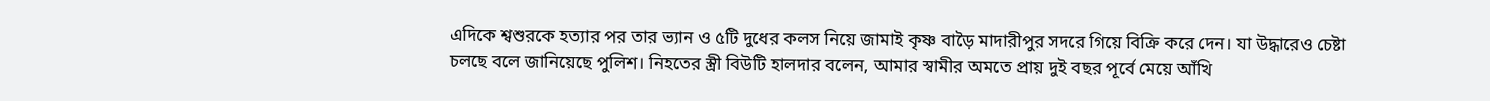এদিকে শ্বশুরকে হত্যার পর তার ভ্যান ও ৫টি দুধের কলস নিয়ে জামাই কৃষ্ণ বাড়ৈ মাদারীপুর সদরে গিয়ে বিক্রি করে দেন। যা উদ্ধারেও চেষ্টা চলছে বলে জানিয়েছে পুলিশ। নিহতের স্ত্রী বিউটি হালদার বলেন, আমার স্বামীর অমতে প্রায় দুই বছর পূর্বে মেয়ে আঁখি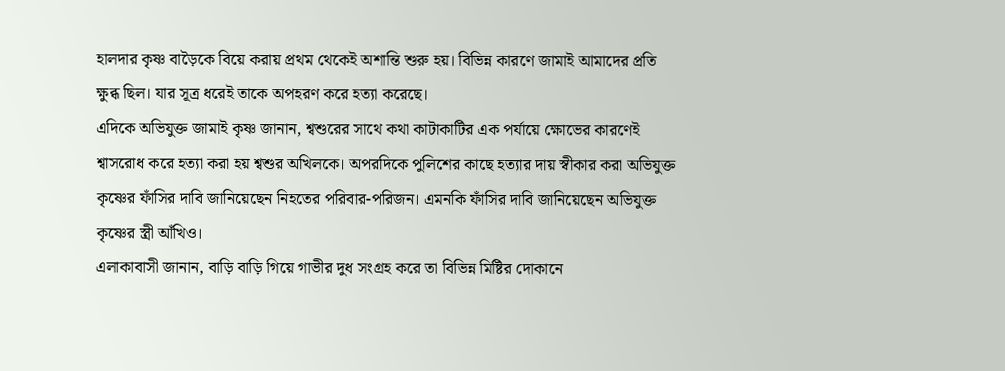হালদার কৃষ্ণ বাড়ৈকে বিয়ে করায় প্রথম থেকেই অশান্তি শুরু হয়। বিভিন্ন কারণে জামাই আমাদের প্রতি ক্ষুব্ধ ছিল। যার সূত্র ধরেই তাকে অপহরণ করে হত্যা করেছে।
এদিকে অভিযুক্ত জামাই কৃষ্ণ জানান, শ্বশুরের সাথে কথা কাটাকাটির এক পর্যায়ে ক্ষোভের কারণেই শ্বাসরোধ করে হত্যা করা হয় শ্বশুর অখিলকে। অপরদিকে পুলিশের কাছে হত্যার দায় স্বীকার করা অভিযুক্ত কৃষ্ণের ফাঁসির দাবি জানিয়েছেন নিহতের পরিবার-পরিজন। এমনকি ফাঁসির দাবি জানিয়েছেন অভিযুক্ত কৃষ্ণের স্ত্রী আঁখিও।
এলাকাবাসী জানান, বাড়ি বাড়ি গিয়ে গাভীর দুধ সংগ্রহ করে তা বিভিন্ন মিষ্টির দোকানে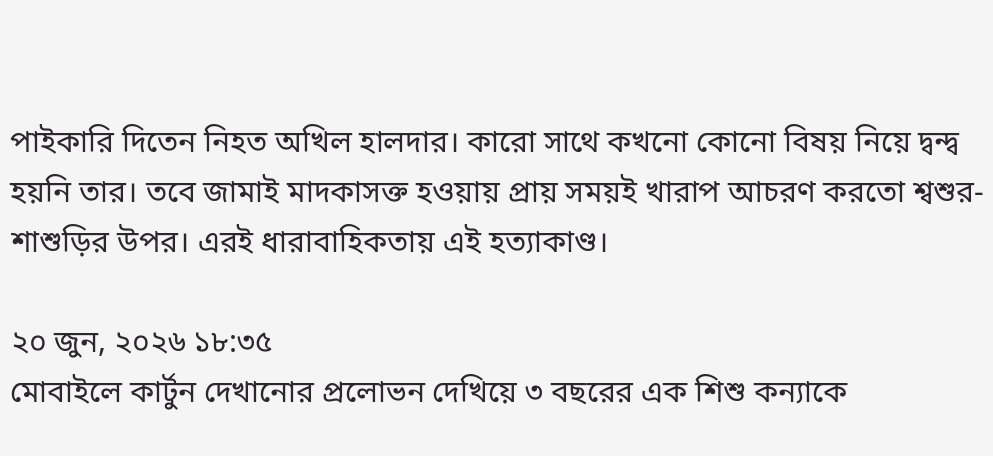পাইকারি দিতেন নিহত অখিল হালদার। কারো সাথে কখনো কোনো বিষয় নিয়ে দ্বন্দ্ব হয়নি তার। তবে জামাই মাদকাসক্ত হওয়ায় প্রায় সময়ই খারাপ আচরণ করতো শ্বশুর-শাশুড়ির উপর। এরই ধারাবাহিকতায় এই হত্যাকাণ্ড।

২০ জুন, ২০২৬ ১৮:৩৫
মোবাইলে কার্টুন দেখানোর প্রলোভন দেখিয়ে ৩ বছরের এক শিশু কন্যাকে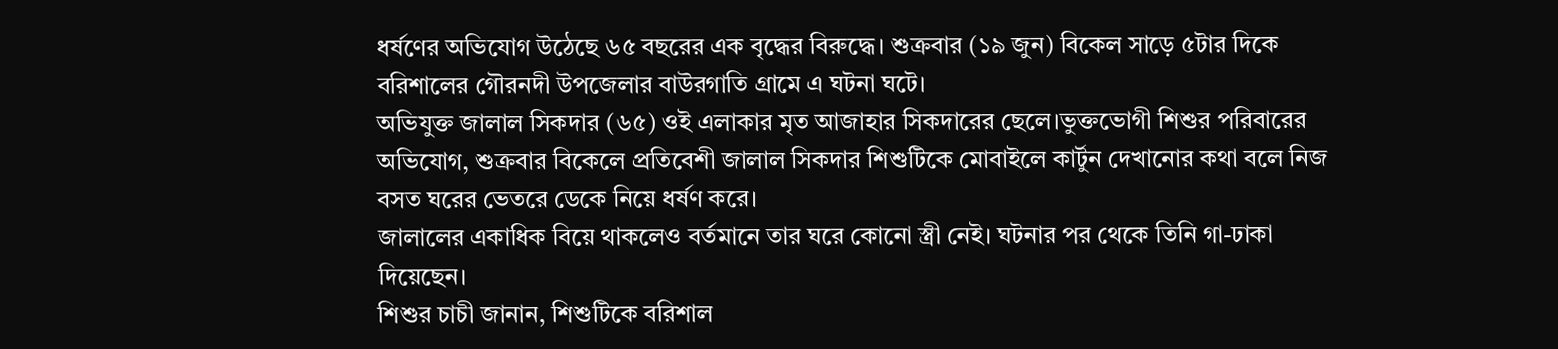ধর্ষণের অভিযোগ উঠেছে ৬৫ বছরের এক বৃদ্ধের বিরুদ্ধে। শুক্রবার (১৯ জুন) বিকেল সাড়ে ৫টার দিকে বরিশালের গৌরনদী উপজেলার বাউরগাতি গ্রামে এ ঘটনা ঘটে।
অভিযুক্ত জালাল সিকদার (৬৫) ওই এলাকার মৃত আজাহার সিকদারের ছেলে।ভুক্তভোগী শিশুর পরিবারের অভিযোগ, শুক্রবার বিকেলে প্রতিবেশী জালাল সিকদার শিশুটিকে মোবাইলে কার্টুন দেখানোর কথা বলে নিজ বসত ঘরের ভেতরে ডেকে নিয়ে ধর্ষণ করে।
জালালের একাধিক বিয়ে থাকলেও বর্তমানে তার ঘরে কোনো স্ত্রী নেই। ঘটনার পর থেকে তিনি গা-ঢাকা দিয়েছেন।
শিশুর চাচী জানান, শিশুটিকে বরিশাল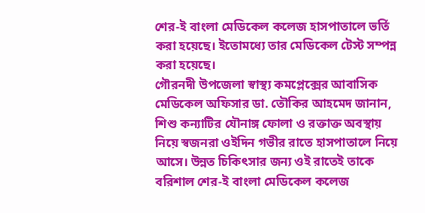শের-ই বাংলা মেডিকেল কলেজ হাসপাতালে ভর্তি করা হয়েছে। ইতোমধ্যে তার মেডিকেল টেস্ট সম্পন্ন করা হয়েছে।
গৌরনদী উপজেলা স্বাস্থ্য কমপ্লেক্সের আবাসিক মেডিকেল অফিসার ডা. তৌকির আহমেদ জানান, শিশু কন্যাটির যৌনাঙ্গ ফোলা ও রক্তাক্ত অবস্থায় নিয়ে স্বজনরা ওইদিন গভীর রাতে হাসপাতালে নিয়ে আসে। উন্নত চিকিৎসার জন্য ওই রাতেই তাকে বরিশাল শের-ই বাংলা মেডিকেল কলেজ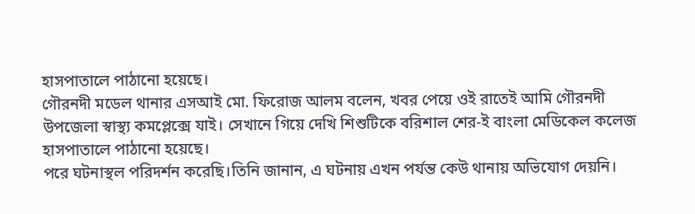হাসপাতালে পাঠানো হয়েছে।
গৌরনদী মডেল থানার এসআই মো. ফিরোজ আলম বলেন, খবর পেয়ে ওই রাতেই আমি গৌরনদী উপজেলা স্বাস্থ্য কমপ্লেক্সে যাই। সেখানে গিয়ে দেখি শিশুটিকে বরিশাল শের-ই বাংলা মেডিকেল কলেজ হাসপাতালে পাঠানো হয়েছে।
পরে ঘটনাস্থল পরিদর্শন করেছি।তিনি জানান, এ ঘটনায় এখন পর্যন্ত কেউ থানায় অভিযোগ দেয়নি।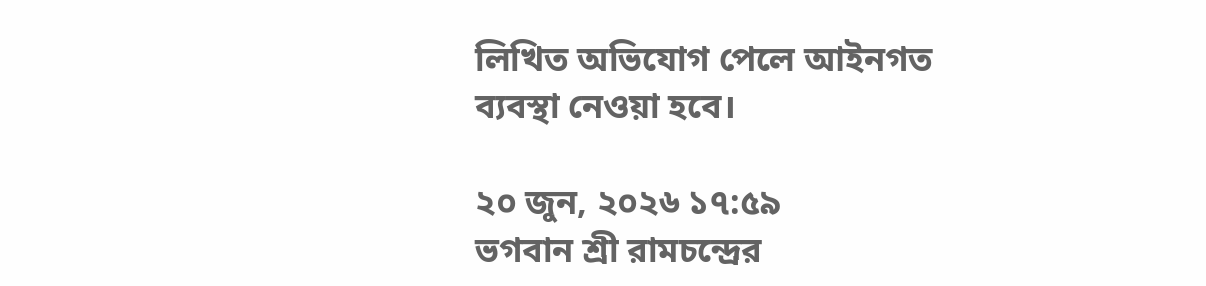লিখিত অভিযোগ পেলে আইনগত ব্যবস্থা নেওয়া হবে।

২০ জুন, ২০২৬ ১৭:৫৯
ভগবান শ্রী রামচন্দ্রের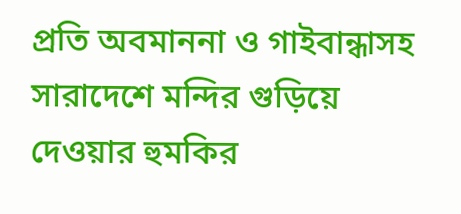প্রতি অবমাননা ও গাইবান্ধাসহ সারাদেশে মন্দির গুড়িয়ে দেওয়ার হুমকির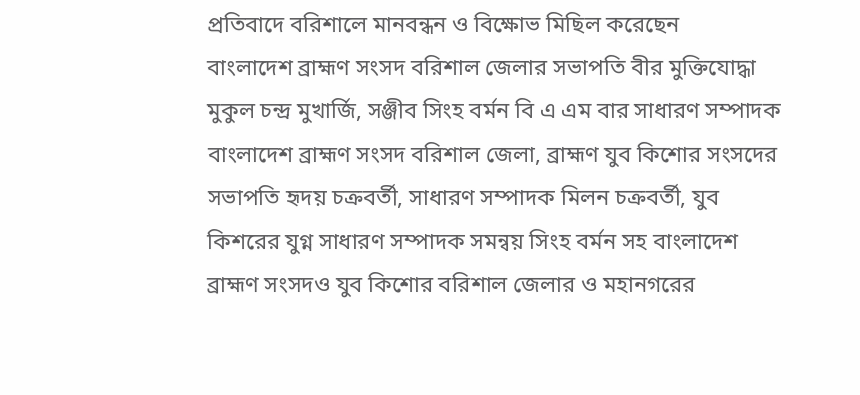প্রতিবাদে বরিশালে মানবন্ধন ও বিক্ষোভ মিছিল করেছেন
বাংলাদেশ ব্রাহ্মণ সংসদ বরিশাল জেলার সভাপতি বীর মুক্তিযোদ্ধা মুকুল চন্দ্র মুখার্জি, সঞ্জীব সিংহ বর্মন বি এ এম বার সাধারণ সম্পাদক বাংলাদেশ ব্রাহ্মণ সংসদ বরিশাল জেলা, ব্রাহ্মণ যুব কিশোর সংসদের সভাপতি হৃদয় চক্রবর্তী, সাধারণ সম্পাদক মিলন চক্রবর্তী, যুব কিশরের যুগ্ন সাধারণ সম্পাদক সমন্বয় সিংহ বর্মন সহ বাংলাদেশ ব্রাহ্মণ সংসদও যুব কিশোর বরিশাল জেলার ও মহানগরের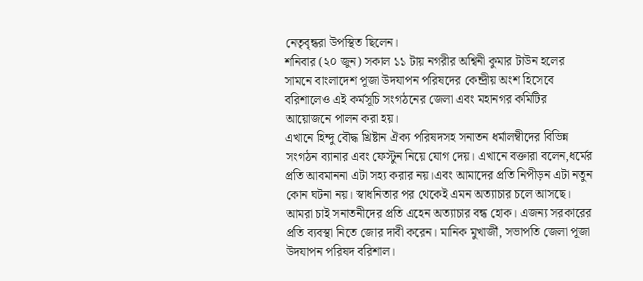নেতৃবৃন্ধরা উপস্থিত ছিলেন।
শনিবার (২০ জুন) সকাল ১১ টায় নগরীর অশ্বিনী কুমার টাউন হলের সামনে বাংলাদেশ পূজা উদযাপন পরিষদের কেন্দ্রীয় অংশ হিসেবে বরিশালেও এই কর্মসূচি সংগঠনের জেলা এবং মহানগর কমিটির আয়োজনে পালন করা হয়।
এখানে হিন্দু বৌদ্ধ খ্রিষ্টান ঐক্য পরিষদসহ সনাতন ধর্মালম্বীদের বিভিন্ন সংগঠন ব্যানার এবং ফেস্টুন নিয়ে যোগ দেয়। এখানে বক্তারা বলেন,ধর্মের প্রতি আবমাননা এটা সহ্য করার নয়।এবং আমাদের প্রতি নিপীড়ন এটা নতুন কোন ঘটনা নয়। স্বাধনিতার পর থেকেই এমন অত্যাচার চলে আসছে।
আমরা চাই সনাতনীদের প্রতি এহেন অত্যাচার বন্ধ হোক। এজন্য সরকারের প্রতি ব্যবস্থা নিতে জোর দাবী করেন। মানিক মুখার্জী, সভাপতি জেলা পূজা উদযাপন পরিষদ বরিশাল।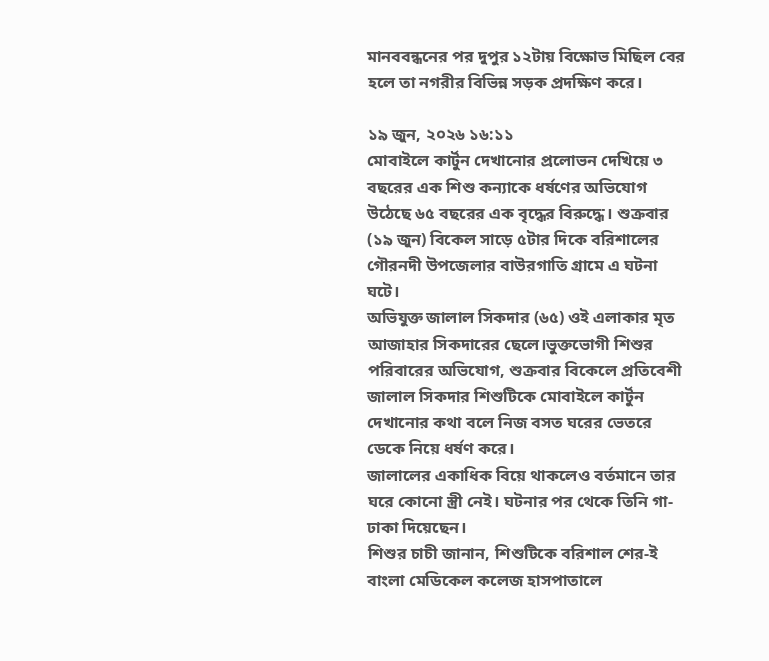মানববন্ধনের পর দুপুর ১২টায় বিক্ষোভ মিছিল বের হলে তা নগরীর বিভিন্ন সড়ক প্রদক্ষিণ করে।

১৯ জুন, ২০২৬ ১৬:১১
মোবাইলে কার্টুন দেখানোর প্রলোভন দেখিয়ে ৩ বছরের এক শিশু কন্যাকে ধর্ষণের অভিযোগ উঠেছে ৬৫ বছরের এক বৃদ্ধের বিরুদ্ধে। শুক্রবার (১৯ জুন) বিকেল সাড়ে ৫টার দিকে বরিশালের গৌরনদী উপজেলার বাউরগাতি গ্রামে এ ঘটনা ঘটে।
অভিযুক্ত জালাল সিকদার (৬৫) ওই এলাকার মৃত আজাহার সিকদারের ছেলে।ভুক্তভোগী শিশুর পরিবারের অভিযোগ, শুক্রবার বিকেলে প্রতিবেশী জালাল সিকদার শিশুটিকে মোবাইলে কার্টুন দেখানোর কথা বলে নিজ বসত ঘরের ভেতরে ডেকে নিয়ে ধর্ষণ করে।
জালালের একাধিক বিয়ে থাকলেও বর্তমানে তার ঘরে কোনো স্ত্রী নেই। ঘটনার পর থেকে তিনি গা-ঢাকা দিয়েছেন।
শিশুর চাচী জানান, শিশুটিকে বরিশাল শের-ই বাংলা মেডিকেল কলেজ হাসপাতালে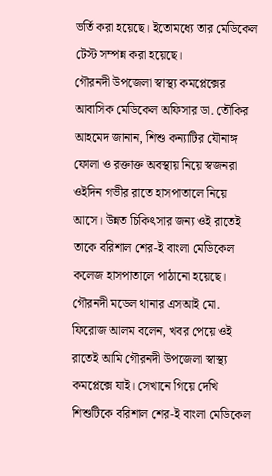ভর্তি করা হয়েছে। ইতোমধ্যে তার মেডিকেল টেস্ট সম্পন্ন করা হয়েছে।
গৌরনদী উপজেলা স্বাস্থ্য কমপ্লেক্সের আবাসিক মেডিকেল অফিসার ডা. তৌকির আহমেদ জানান, শিশু কন্যাটির যৌনাঙ্গ ফোলা ও রক্তাক্ত অবস্থায় নিয়ে স্বজনরা ওইদিন গভীর রাতে হাসপাতালে নিয়ে আসে। উন্নত চিকিৎসার জন্য ওই রাতেই তাকে বরিশাল শের-ই বাংলা মেডিকেল কলেজ হাসপাতালে পাঠানো হয়েছে।
গৌরনদী মডেল থানার এসআই মো. ফিরোজ আলম বলেন, খবর পেয়ে ওই রাতেই আমি গৌরনদী উপজেলা স্বাস্থ্য কমপ্লেক্সে যাই। সেখানে গিয়ে দেখি শিশুটিকে বরিশাল শের-ই বাংলা মেডিকেল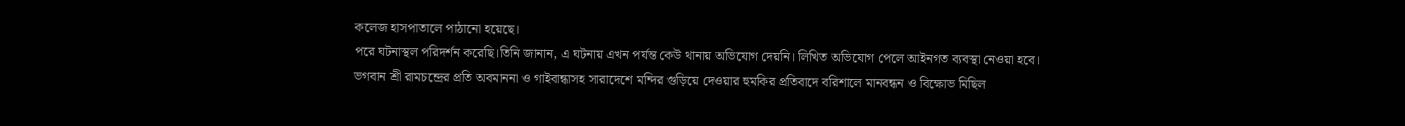কলেজ হাসপাতালে পাঠানো হয়েছে।
পরে ঘটনাস্থল পরিদর্শন করেছি।তিনি জানান, এ ঘটনায় এখন পর্যন্ত কেউ থানায় অভিযোগ দেয়নি। লিখিত অভিযোগ পেলে আইনগত ব্যবস্থা নেওয়া হবে।
ভগবান শ্রী রামচন্দ্রের প্রতি অবমাননা ও গাইবান্ধাসহ সারাদেশে মন্দির গুড়িয়ে দেওয়ার হুমকির প্রতিবাদে বরিশালে মানবন্ধন ও বিক্ষোভ মিছিল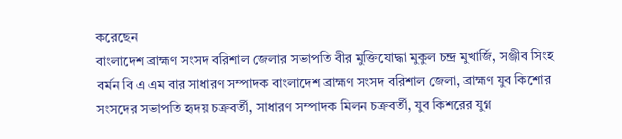করেছেন
বাংলাদেশ ব্রাহ্মণ সংসদ বরিশাল জেলার সভাপতি বীর মুক্তিযোদ্ধা মুকুল চন্দ্র মুখার্জি, সঞ্জীব সিংহ বর্মন বি এ এম বার সাধারণ সম্পাদক বাংলাদেশ ব্রাহ্মণ সংসদ বরিশাল জেলা, ব্রাহ্মণ যুব কিশোর সংসদের সভাপতি হৃদয় চক্রবর্তী, সাধারণ সম্পাদক মিলন চক্রবর্তী, যুব কিশরের যুগ্ন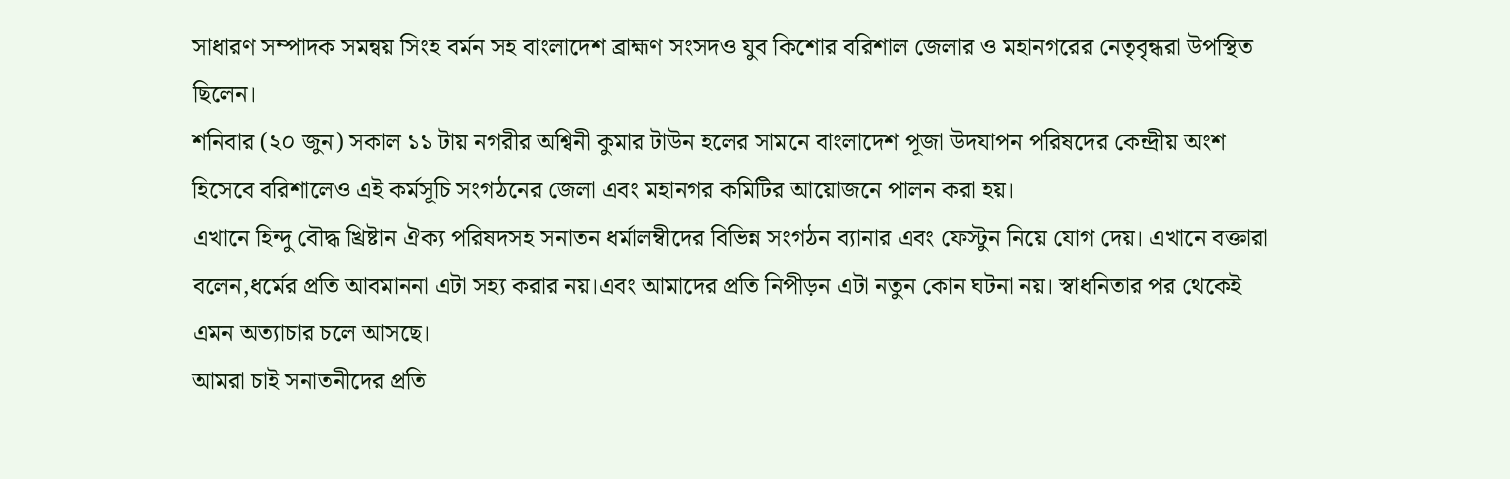সাধারণ সম্পাদক সমন্বয় সিংহ বর্মন সহ বাংলাদেশ ব্রাহ্মণ সংসদও যুব কিশোর বরিশাল জেলার ও মহানগরের নেতৃবৃন্ধরা উপস্থিত ছিলেন।
শনিবার (২০ জুন) সকাল ১১ টায় নগরীর অশ্বিনী কুমার টাউন হলের সামনে বাংলাদেশ পূজা উদযাপন পরিষদের কেন্দ্রীয় অংশ হিসেবে বরিশালেও এই কর্মসূচি সংগঠনের জেলা এবং মহানগর কমিটির আয়োজনে পালন করা হয়।
এখানে হিন্দু বৌদ্ধ খ্রিষ্টান ঐক্য পরিষদসহ সনাতন ধর্মালম্বীদের বিভিন্ন সংগঠন ব্যানার এবং ফেস্টুন নিয়ে যোগ দেয়। এখানে বক্তারা বলেন,ধর্মের প্রতি আবমাননা এটা সহ্য করার নয়।এবং আমাদের প্রতি নিপীড়ন এটা নতুন কোন ঘটনা নয়। স্বাধনিতার পর থেকেই এমন অত্যাচার চলে আসছে।
আমরা চাই সনাতনীদের প্রতি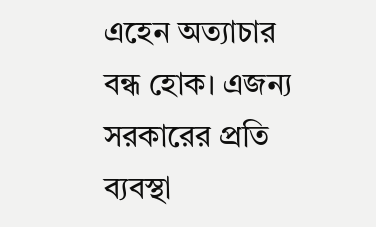এহেন অত্যাচার বন্ধ হোক। এজন্য সরকারের প্রতি ব্যবস্থা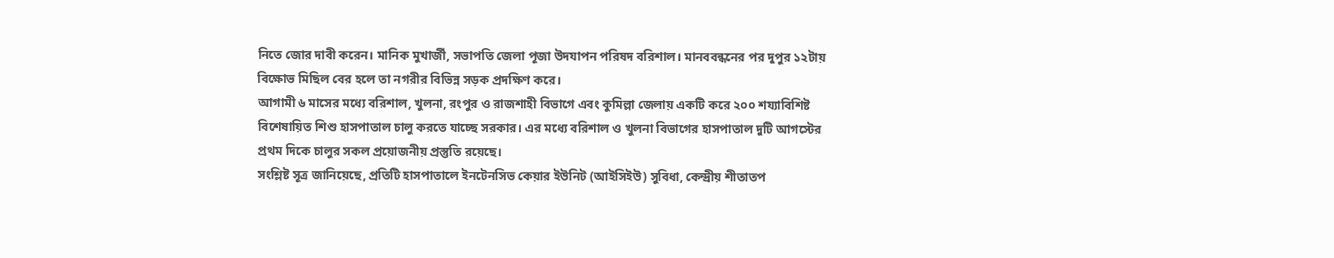নিতে জোর দাবী করেন। মানিক মুখার্জী, সভাপতি জেলা পূজা উদযাপন পরিষদ বরিশাল। মানববন্ধনের পর দুপুর ১২টায় বিক্ষোভ মিছিল বের হলে তা নগরীর বিভিন্ন সড়ক প্রদক্ষিণ করে।
আগামী ৬ মাসের মধ্যে বরিশাল, খুলনা, রংপুর ও রাজশাহী বিভাগে এবং কুমিল্লা জেলায় একটি করে ২০০ শয্যাবিশিষ্ট বিশেষায়িত শিশু হাসপাতাল চালু করতে যাচ্ছে সরকার। এর মধ্যে বরিশাল ও খুলনা বিভাগের হাসপাতাল দুটি আগস্টের প্রথম দিকে চালুর সকল প্রয়োজনীয় প্রস্তুতি রয়েছে।
সংশ্লিষ্ট সূত্র জানিয়েছে, প্রতিটি হাসপাতালে ইনটেনসিভ কেয়ার ইউনিট (আইসিইউ) সুবিধা, কেন্দ্রীয় শীতাতপ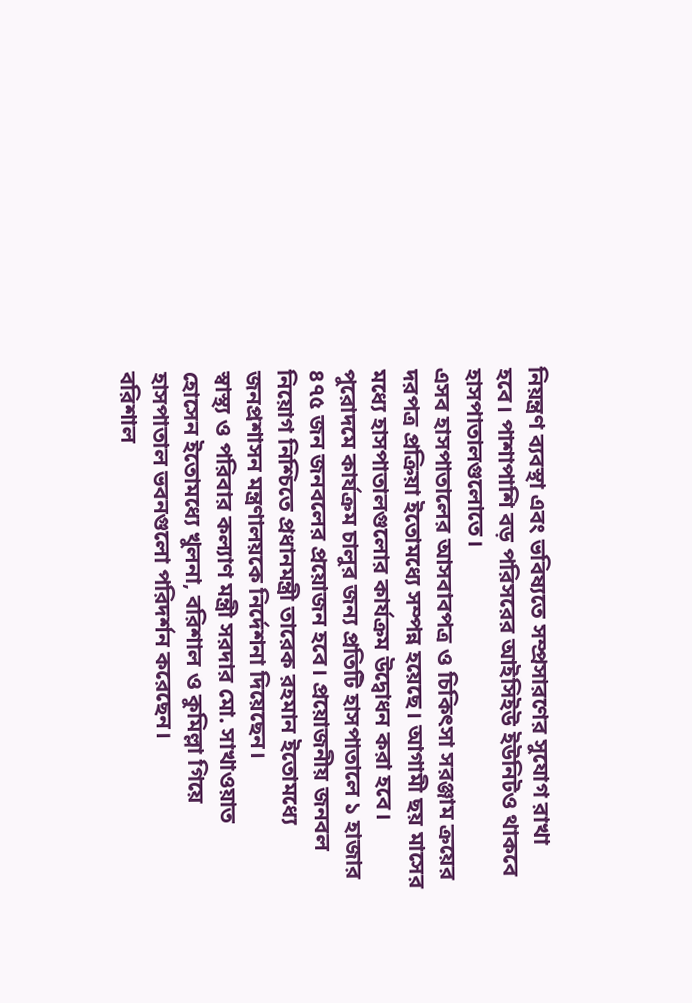নিয়ন্ত্রণ ব্যবস্থা এবং ভবিষ্যতে সম্প্রসারণের সুযোগ রাখা হবে। পাশাপাশি বড় পরিসরের আইসিইউ ইউনিটও থাকবে হাসপাতালগুলোতে।
এসব হাসপাতালের আসবাবপত্র ও চিকিৎসা সরঞ্জাম ক্রয়ের দরপত্র প্রক্রিয়া ইতোমধ্যে সম্পন্ন হয়েছে। আগামী ছয় মাসের মধ্যে হাসপাতালগুলোর কার্যক্রম উদ্বোধন করা হবে।
পুরোদমে কার্যক্রম চালুর জন্য প্রতিটি হাসপাতালে ১ হাজার ৪৭৫ জন জনবলের প্রয়োজন হবে। প্রয়োজনীয় জনবল নিয়োগ নিশ্চিতে প্রধানমন্ত্রী তারেক রহমান ইতোমধ্যে জনপ্রশাসন মন্ত্রণালয়কে নির্দেশনা দিয়েছেন।
স্বাস্থ্য ও পরিবার কল্যাণ মন্ত্রী সরদার মো. সাখাওয়াত হোসেন ইতোমধ্যে খুলনা, বরিশাল ও কুমিল্লা গিয়ে হাসপাতাল ভবনগুলো পরিদর্শন করেছেন।
বরিশাল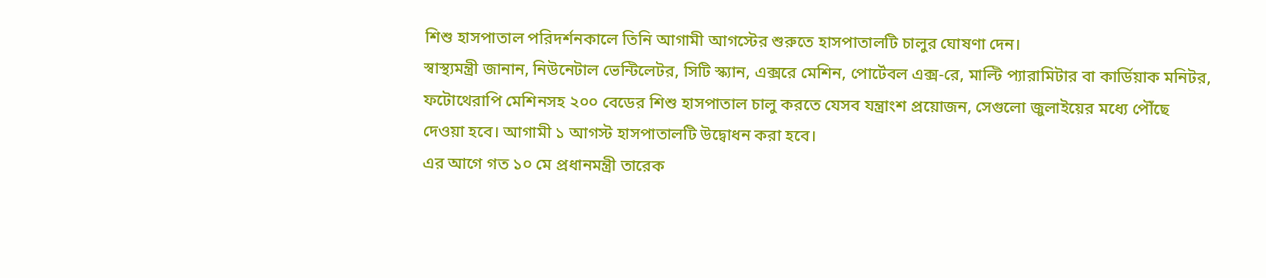শিশু হাসপাতাল পরিদর্শনকালে তিনি আগামী আগস্টের শুরুতে হাসপাতালটি চালুর ঘোষণা দেন।
স্বাস্থ্যমন্ত্রী জানান, নিউনেটাল ভেন্টিলেটর, সিটি স্ক্যান, এক্সরে মেশিন, পোর্টেবল এক্স-রে, মাল্টি প্যারামিটার বা কার্ডিয়াক মনিটর, ফটোথেরাপি মেশিনসহ ২০০ বেডের শিশু হাসপাতাল চালু করতে যেসব যন্ত্রাংশ প্রয়োজন, সেগুলো জুলাইয়ের মধ্যে পৌঁছে দেওয়া হবে। আগামী ১ আগস্ট হাসপাতালটি উদ্বোধন করা হবে।
এর আগে গত ১০ মে প্রধানমন্ত্রী তারেক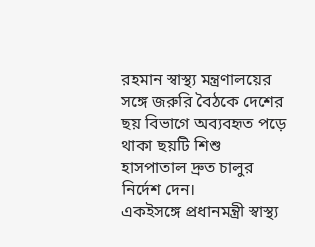রহমান স্বাস্থ্য মন্ত্রণালয়ের সঙ্গে জরুরি বৈঠকে দেশের ছয় বিভাগে অব্যবহৃত পড়ে থাকা ছয়টি শিশু হাসপাতাল দ্রুত চালুর নির্দেশ দেন।
একইসঙ্গে প্রধানমন্ত্রী স্বাস্থ্য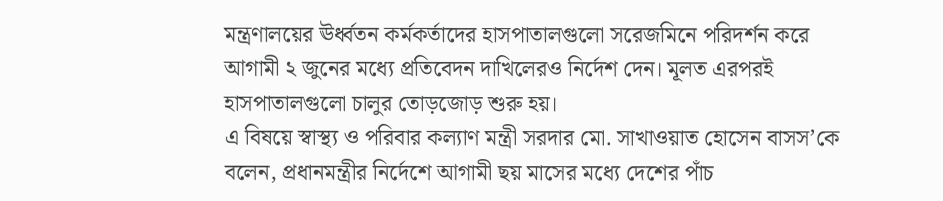মন্ত্রণালয়ের ঊর্ধ্বতন কর্মকর্তাদের হাসপাতালগুলো সরেজমিনে পরিদর্শন করে আগামী ২ জুনের মধ্যে প্রতিবেদন দাখিলেরও নির্দেশ দেন। মূলত এরপরই হাসপাতালগুলো চালুর তোড়জোড় শুরু হয়।
এ বিষয়ে স্বাস্থ্য ও পরিবার কল্যাণ মন্ত্রী সরদার মো. সাখাওয়াত হোসেন বাসস’কে বলেন, প্রধানমন্ত্রীর নির্দেশে আগামী ছয় মাসের মধ্যে দেশের পাঁচ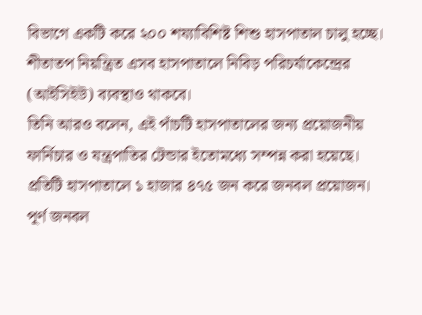বিভাগে একটি করে ২০০ শয্যাবিশিষ্ট শিশু হাসপাতাল চালু হচ্ছে। শীতাতপ নিয়ন্ত্রিত এসব হাসপাতালে নিবিড় পরিচর্যাকেন্দ্রের (আইসিইউ) ব্যবস্থাও থাকবে।
তিনি আরও বলেন, এই পাঁচটি হাসপাতালের জন্য প্রয়োজনীয় ফার্নিচার ও যন্ত্রপাতির টেন্ডার ইতোমধ্যে সম্পন্ন করা হয়েছে। প্রতিটি হাসপাতালে ১ হাজার ৪৭৫ জন করে জনবল প্রয়োজন। পূর্ণ জনবল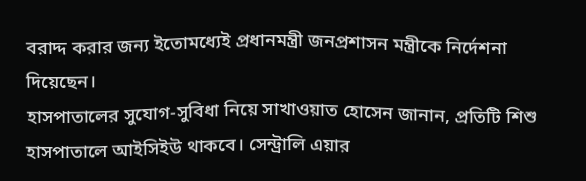বরাদ্দ করার জন্য ইতোমধ্যেই প্রধানমন্ত্রী জনপ্রশাসন মন্ত্রীকে নির্দেশনা দিয়েছেন।
হাসপাতালের সুযোগ-সুবিধা নিয়ে সাখাওয়াত হোসেন জানান, প্রতিটি শিশু হাসপাতালে আইসিইউ থাকবে। সেন্ট্রালি এয়ার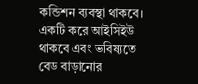কন্ডিশন ব্যবস্থা থাকবে। একটি করে আইসিইউ থাকবে এবং ভবিষ্যতে বেড বাড়ানোর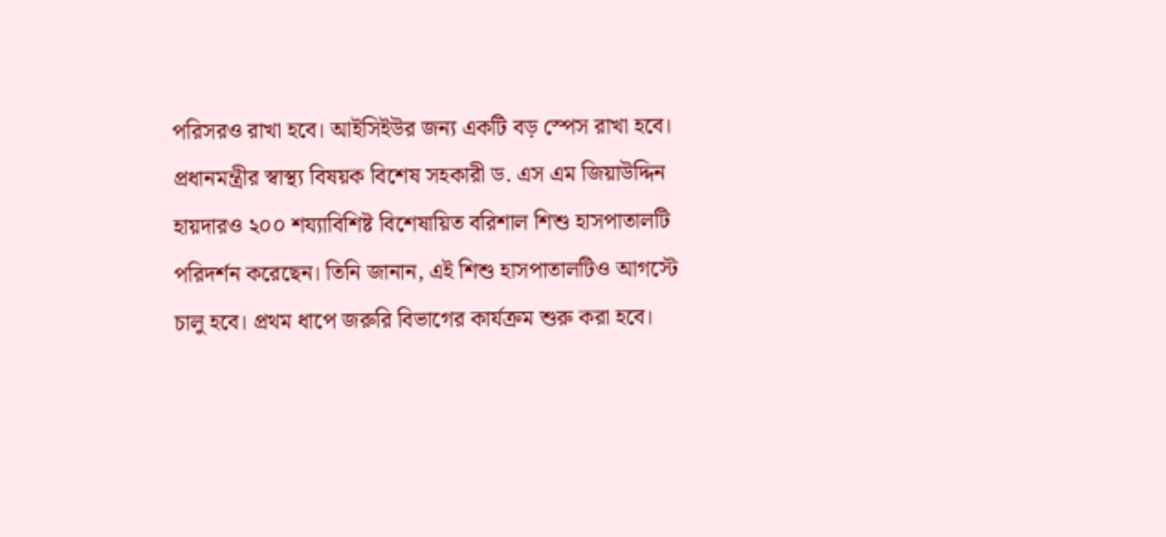পরিসরও রাখা হবে। আইসিইউর জন্য একটি বড় স্পেস রাখা হবে।
প্রধানমন্ত্রীর স্বাস্থ্য বিষয়ক বিশেষ সহকারী ড. এস এম জিয়াউদ্দিন হায়দারও ২০০ শয্যাবিশিষ্ট বিশেষায়িত বরিশাল শিশু হাসপাতালটি পরিদর্শন করেছেন। তিনি জানান, এই শিশু হাসপাতালটিও আগস্টে চালু হবে। প্রথম ধাপে জরুরি বিভাগের কার্যক্রম শুরু করা হবে।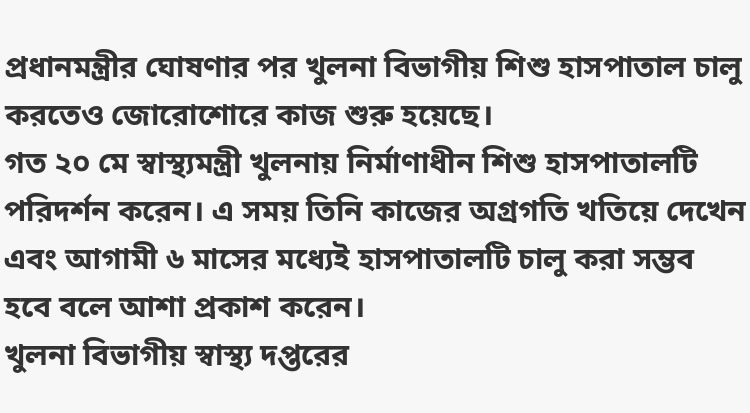প্রধানমন্ত্রীর ঘোষণার পর খুলনা বিভাগীয় শিশু হাসপাতাল চালু করতেও জোরোশোরে কাজ শুরু হয়েছে।
গত ২০ মে স্বাস্থ্যমন্ত্রী খুলনায় নির্মাণাধীন শিশু হাসপাতালটি পরিদর্শন করেন। এ সময় তিনি কাজের অগ্রগতি খতিয়ে দেখেন এবং আগামী ৬ মাসের মধ্যেই হাসপাতালটি চালু করা সম্ভব হবে বলে আশা প্রকাশ করেন।
খুলনা বিভাগীয় স্বাস্থ্য দপ্তরের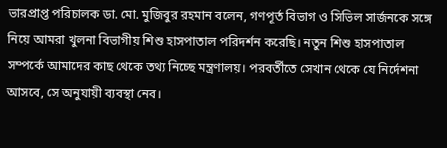ভারপ্রাপ্ত পরিচালক ডা. মো. মুজিবুর রহমান বলেন, গণপূর্ত বিভাগ ও সিভিল সার্জনকে সঙ্গে নিয়ে আমরা খুলনা বিভাগীয় শিশু হাসপাতাল পরিদর্শন করেছি। নতুন শিশু হাসপাতাল সম্পর্কে আমাদের কাছ থেকে তথ্য নিচ্ছে মন্ত্রণালয়। পরবর্তীতে সেখান থেকে যে নির্দেশনা আসবে, সে অনুযায়ী ব্যবস্থা নেব।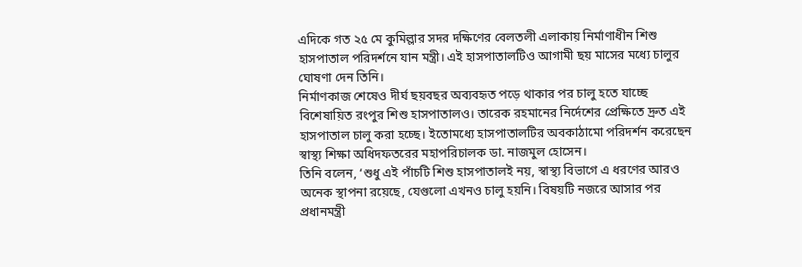এদিকে গত ২৫ মে কুমিল্লার সদর দক্ষিণের বেলতলী এলাকায় নির্মাণাধীন শিশু হাসপাতাল পরিদর্শনে যান মন্ত্রী। এই হাসপাতালটিও আগামী ছয় মাসের মধ্যে চালুর ঘোষণা দেন তিনি।
নির্মাণকাজ শেষেও দীর্ঘ ছয়বছর অব্যবহৃত পড়ে থাকার পর চালু হতে যাচ্ছে বিশেষায়িত রংপুর শিশু হাসপাতালও। তারেক রহমানের নির্দেশের প্রেক্ষিতে দ্রুত এই হাসপাতাল চালু করা হচ্ছে। ইতোমধ্যে হাসপাতালটির অবকাঠামো পরিদর্শন করেছেন স্বাস্থ্য শিক্ষা অধিদফতরের মহাপরিচালক ডা. নাজমুল হোসেন।
তিনি বলেন, ‘শুধু এই পাঁচটি শিশু হাসপাতালই নয়, স্বাস্থ্য বিভাগে এ ধরণের আরও অনেক স্থাপনা রয়েছে, যেগুলো এখনও চালু হয়নি। বিষয়টি নজরে আসার পর প্রধানমন্ত্রী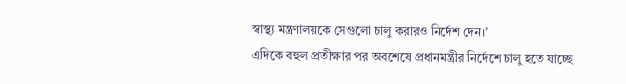স্বাস্থ্য মন্ত্রণালয়কে সেগুলো চালু করারও নির্দেশ দেন।’
এদিকে বহুল প্রতীক্ষার পর অবশেষে প্রধানমন্ত্রীর নির্দেশে চালু হতে যাচ্ছে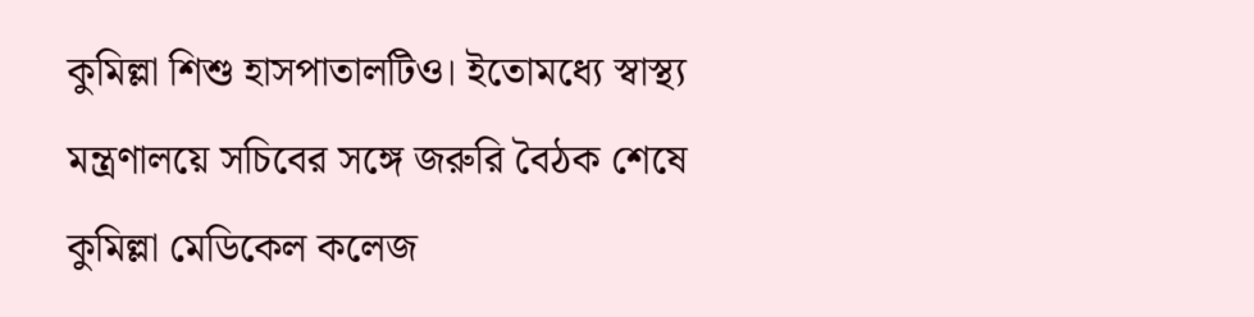কুমিল্লা শিশু হাসপাতালটিও। ইতোমধ্যে স্বাস্থ্য মন্ত্রণালয়ে সচিবের সঙ্গে জরুরি বৈঠক শেষে কুমিল্লা মেডিকেল কলেজ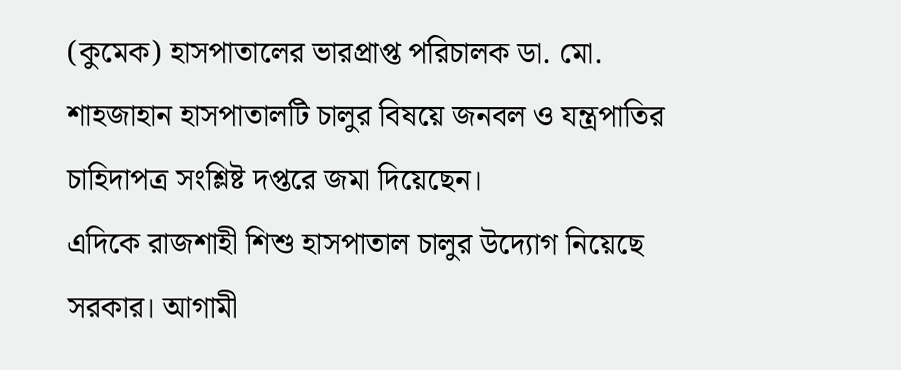(কুমেক) হাসপাতালের ভারপ্রাপ্ত পরিচালক ডা. মো. শাহজাহান হাসপাতালটি চালুর বিষয়ে জনবল ও যন্ত্রপাতির চাহিদাপত্র সংশ্লিষ্ট দপ্তরে জমা দিয়েছেন।
এদিকে রাজশাহী শিশু হাসপাতাল চালুর উদ্যোগ নিয়েছে সরকার। আগামী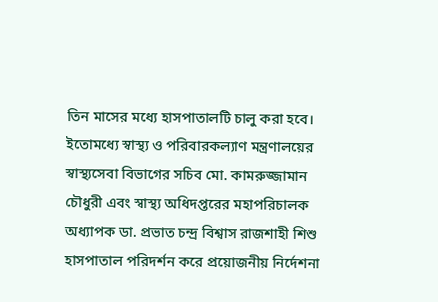তিন মাসের মধ্যে হাসপাতালটি চালু করা হবে।
ইতোমধ্যে স্বাস্থ্য ও পরিবারকল্যাণ মন্ত্রণালয়ের স্বাস্থ্যসেবা বিভাগের সচিব মো. কামরুজ্জামান চৌধুরী এবং স্বাস্থ্য অধিদপ্তরের মহাপরিচালক অধ্যাপক ডা. প্রভাত চন্দ্র বিশ্বাস রাজশাহী শিশু হাসপাতাল পরিদর্শন করে প্রয়োজনীয় নির্দেশনা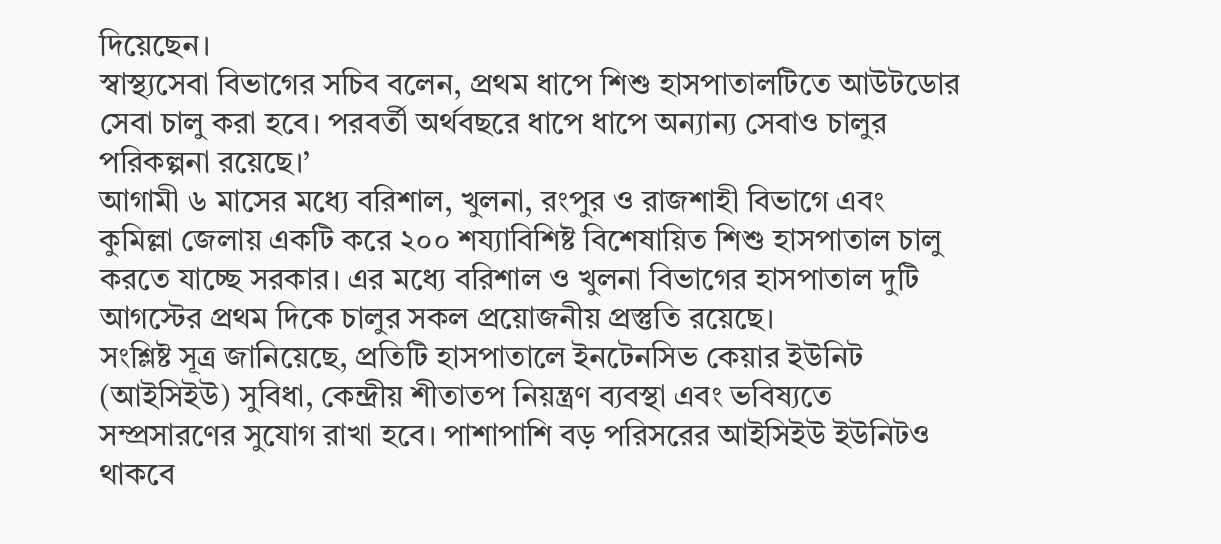দিয়েছেন।
স্বাস্থ্যসেবা বিভাগের সচিব বলেন, প্রথম ধাপে শিশু হাসপাতালটিতে আউটডোর সেবা চালু করা হবে। পরবর্তী অর্থবছরে ধাপে ধাপে অন্যান্য সেবাও চালুর পরিকল্পনা রয়েছে।’
আগামী ৬ মাসের মধ্যে বরিশাল, খুলনা, রংপুর ও রাজশাহী বিভাগে এবং কুমিল্লা জেলায় একটি করে ২০০ শয্যাবিশিষ্ট বিশেষায়িত শিশু হাসপাতাল চালু করতে যাচ্ছে সরকার। এর মধ্যে বরিশাল ও খুলনা বিভাগের হাসপাতাল দুটি আগস্টের প্রথম দিকে চালুর সকল প্রয়োজনীয় প্রস্তুতি রয়েছে।
সংশ্লিষ্ট সূত্র জানিয়েছে, প্রতিটি হাসপাতালে ইনটেনসিভ কেয়ার ইউনিট (আইসিইউ) সুবিধা, কেন্দ্রীয় শীতাতপ নিয়ন্ত্রণ ব্যবস্থা এবং ভবিষ্যতে সম্প্রসারণের সুযোগ রাখা হবে। পাশাপাশি বড় পরিসরের আইসিইউ ইউনিটও থাকবে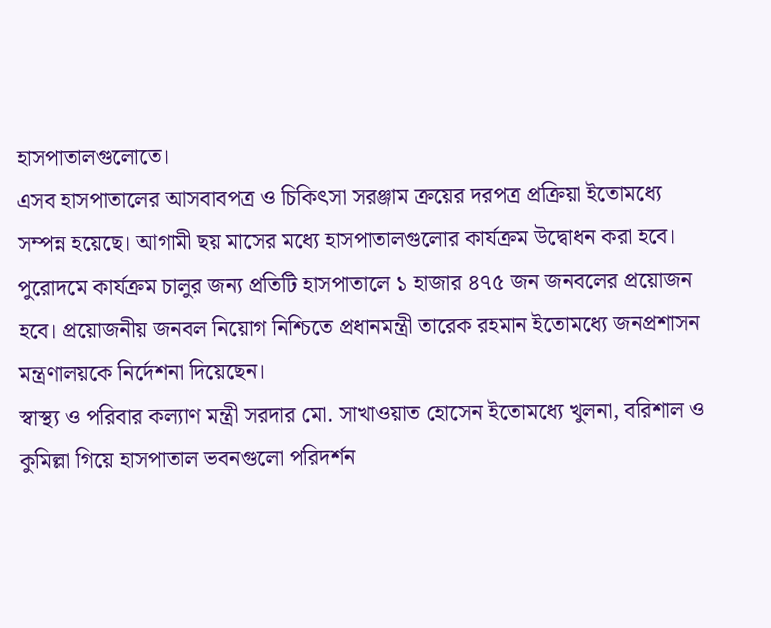হাসপাতালগুলোতে।
এসব হাসপাতালের আসবাবপত্র ও চিকিৎসা সরঞ্জাম ক্রয়ের দরপত্র প্রক্রিয়া ইতোমধ্যে সম্পন্ন হয়েছে। আগামী ছয় মাসের মধ্যে হাসপাতালগুলোর কার্যক্রম উদ্বোধন করা হবে।
পুরোদমে কার্যক্রম চালুর জন্য প্রতিটি হাসপাতালে ১ হাজার ৪৭৫ জন জনবলের প্রয়োজন হবে। প্রয়োজনীয় জনবল নিয়োগ নিশ্চিতে প্রধানমন্ত্রী তারেক রহমান ইতোমধ্যে জনপ্রশাসন মন্ত্রণালয়কে নির্দেশনা দিয়েছেন।
স্বাস্থ্য ও পরিবার কল্যাণ মন্ত্রী সরদার মো. সাখাওয়াত হোসেন ইতোমধ্যে খুলনা, বরিশাল ও কুমিল্লা গিয়ে হাসপাতাল ভবনগুলো পরিদর্শন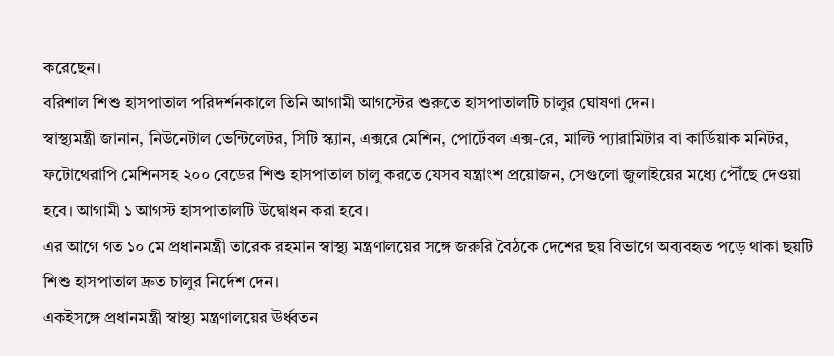করেছেন।
বরিশাল শিশু হাসপাতাল পরিদর্শনকালে তিনি আগামী আগস্টের শুরুতে হাসপাতালটি চালুর ঘোষণা দেন।
স্বাস্থ্যমন্ত্রী জানান, নিউনেটাল ভেন্টিলেটর, সিটি স্ক্যান, এক্সরে মেশিন, পোর্টেবল এক্স-রে, মাল্টি প্যারামিটার বা কার্ডিয়াক মনিটর, ফটোথেরাপি মেশিনসহ ২০০ বেডের শিশু হাসপাতাল চালু করতে যেসব যন্ত্রাংশ প্রয়োজন, সেগুলো জুলাইয়ের মধ্যে পৌঁছে দেওয়া হবে। আগামী ১ আগস্ট হাসপাতালটি উদ্বোধন করা হবে।
এর আগে গত ১০ মে প্রধানমন্ত্রী তারেক রহমান স্বাস্থ্য মন্ত্রণালয়ের সঙ্গে জরুরি বৈঠকে দেশের ছয় বিভাগে অব্যবহৃত পড়ে থাকা ছয়টি শিশু হাসপাতাল দ্রুত চালুর নির্দেশ দেন।
একইসঙ্গে প্রধানমন্ত্রী স্বাস্থ্য মন্ত্রণালয়ের ঊর্ধ্বতন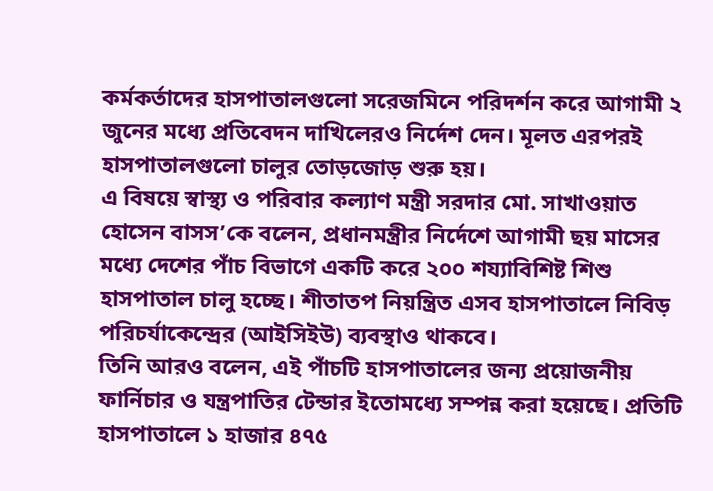কর্মকর্তাদের হাসপাতালগুলো সরেজমিনে পরিদর্শন করে আগামী ২ জুনের মধ্যে প্রতিবেদন দাখিলেরও নির্দেশ দেন। মূলত এরপরই হাসপাতালগুলো চালুর তোড়জোড় শুরু হয়।
এ বিষয়ে স্বাস্থ্য ও পরিবার কল্যাণ মন্ত্রী সরদার মো. সাখাওয়াত হোসেন বাসস’কে বলেন, প্রধানমন্ত্রীর নির্দেশে আগামী ছয় মাসের মধ্যে দেশের পাঁচ বিভাগে একটি করে ২০০ শয্যাবিশিষ্ট শিশু হাসপাতাল চালু হচ্ছে। শীতাতপ নিয়ন্ত্রিত এসব হাসপাতালে নিবিড় পরিচর্যাকেন্দ্রের (আইসিইউ) ব্যবস্থাও থাকবে।
তিনি আরও বলেন, এই পাঁচটি হাসপাতালের জন্য প্রয়োজনীয় ফার্নিচার ও যন্ত্রপাতির টেন্ডার ইতোমধ্যে সম্পন্ন করা হয়েছে। প্রতিটি হাসপাতালে ১ হাজার ৪৭৫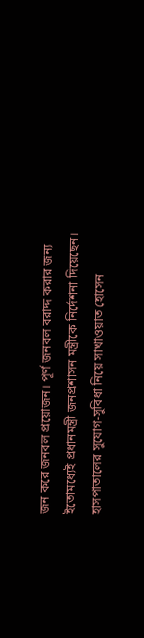জন করে জনবল প্রয়োজন। পূর্ণ জনবল বরাদ্দ করার জন্য ইতোমধ্যেই প্রধানমন্ত্রী জনপ্রশাসন মন্ত্রীকে নির্দেশনা দিয়েছেন।
হাসপাতালের সুযোগ-সুবিধা নিয়ে সাখাওয়াত হোসেন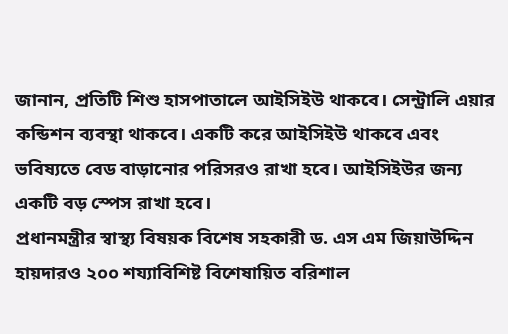জানান, প্রতিটি শিশু হাসপাতালে আইসিইউ থাকবে। সেন্ট্রালি এয়ার কন্ডিশন ব্যবস্থা থাকবে। একটি করে আইসিইউ থাকবে এবং ভবিষ্যতে বেড বাড়ানোর পরিসরও রাখা হবে। আইসিইউর জন্য একটি বড় স্পেস রাখা হবে।
প্রধানমন্ত্রীর স্বাস্থ্য বিষয়ক বিশেষ সহকারী ড. এস এম জিয়াউদ্দিন হায়দারও ২০০ শয্যাবিশিষ্ট বিশেষায়িত বরিশাল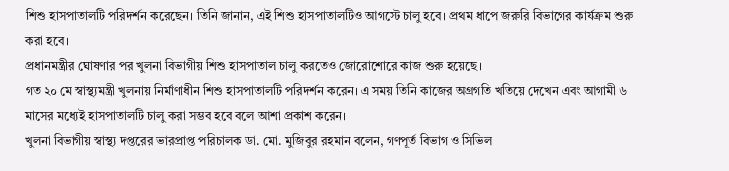শিশু হাসপাতালটি পরিদর্শন করেছেন। তিনি জানান, এই শিশু হাসপাতালটিও আগস্টে চালু হবে। প্রথম ধাপে জরুরি বিভাগের কার্যক্রম শুরু করা হবে।
প্রধানমন্ত্রীর ঘোষণার পর খুলনা বিভাগীয় শিশু হাসপাতাল চালু করতেও জোরোশোরে কাজ শুরু হয়েছে।
গত ২০ মে স্বাস্থ্যমন্ত্রী খুলনায় নির্মাণাধীন শিশু হাসপাতালটি পরিদর্শন করেন। এ সময় তিনি কাজের অগ্রগতি খতিয়ে দেখেন এবং আগামী ৬ মাসের মধ্যেই হাসপাতালটি চালু করা সম্ভব হবে বলে আশা প্রকাশ করেন।
খুলনা বিভাগীয় স্বাস্থ্য দপ্তরের ভারপ্রাপ্ত পরিচালক ডা. মো. মুজিবুর রহমান বলেন, গণপূর্ত বিভাগ ও সিভিল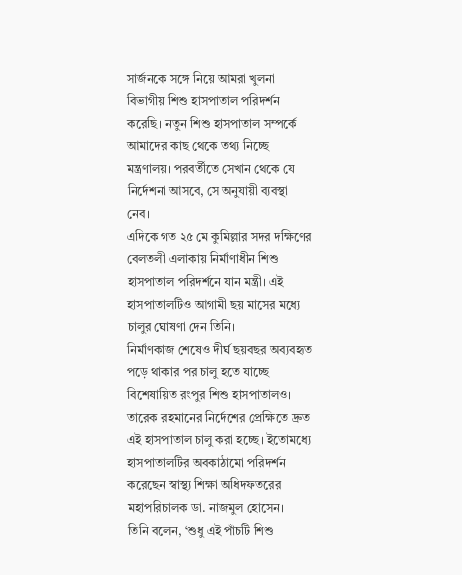সার্জনকে সঙ্গে নিয়ে আমরা খুলনা বিভাগীয় শিশু হাসপাতাল পরিদর্শন করেছি। নতুন শিশু হাসপাতাল সম্পর্কে আমাদের কাছ থেকে তথ্য নিচ্ছে মন্ত্রণালয়। পরবর্তীতে সেখান থেকে যে নির্দেশনা আসবে, সে অনুযায়ী ব্যবস্থা নেব।
এদিকে গত ২৫ মে কুমিল্লার সদর দক্ষিণের বেলতলী এলাকায় নির্মাণাধীন শিশু হাসপাতাল পরিদর্শনে যান মন্ত্রী। এই হাসপাতালটিও আগামী ছয় মাসের মধ্যে চালুর ঘোষণা দেন তিনি।
নির্মাণকাজ শেষেও দীর্ঘ ছয়বছর অব্যবহৃত পড়ে থাকার পর চালু হতে যাচ্ছে বিশেষায়িত রংপুর শিশু হাসপাতালও। তারেক রহমানের নির্দেশের প্রেক্ষিতে দ্রুত এই হাসপাতাল চালু করা হচ্ছে। ইতোমধ্যে হাসপাতালটির অবকাঠামো পরিদর্শন করেছেন স্বাস্থ্য শিক্ষা অধিদফতরের মহাপরিচালক ডা. নাজমুল হোসেন।
তিনি বলেন, ‘শুধু এই পাঁচটি শিশু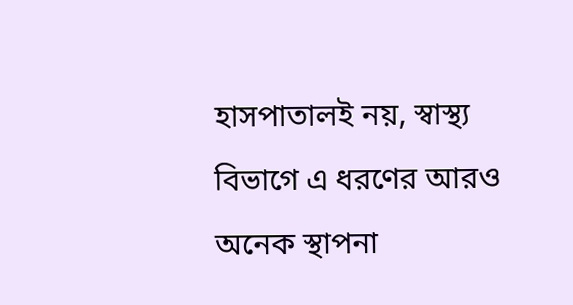হাসপাতালই নয়, স্বাস্থ্য বিভাগে এ ধরণের আরও অনেক স্থাপনা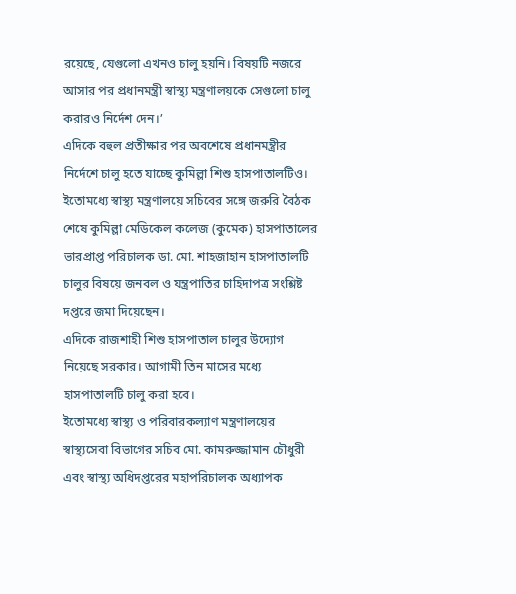রয়েছে, যেগুলো এখনও চালু হয়নি। বিষয়টি নজরে আসার পর প্রধানমন্ত্রী স্বাস্থ্য মন্ত্রণালয়কে সেগুলো চালু করারও নির্দেশ দেন।’
এদিকে বহুল প্রতীক্ষার পর অবশেষে প্রধানমন্ত্রীর নির্দেশে চালু হতে যাচ্ছে কুমিল্লা শিশু হাসপাতালটিও। ইতোমধ্যে স্বাস্থ্য মন্ত্রণালয়ে সচিবের সঙ্গে জরুরি বৈঠক শেষে কুমিল্লা মেডিকেল কলেজ (কুমেক) হাসপাতালের ভারপ্রাপ্ত পরিচালক ডা. মো. শাহজাহান হাসপাতালটি চালুর বিষয়ে জনবল ও যন্ত্রপাতির চাহিদাপত্র সংশ্লিষ্ট দপ্তরে জমা দিয়েছেন।
এদিকে রাজশাহী শিশু হাসপাতাল চালুর উদ্যোগ নিয়েছে সরকার। আগামী তিন মাসের মধ্যে হাসপাতালটি চালু করা হবে।
ইতোমধ্যে স্বাস্থ্য ও পরিবারকল্যাণ মন্ত্রণালয়ের স্বাস্থ্যসেবা বিভাগের সচিব মো. কামরুজ্জামান চৌধুরী এবং স্বাস্থ্য অধিদপ্তরের মহাপরিচালক অধ্যাপক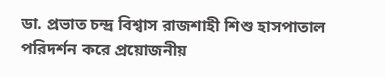ডা. প্রভাত চন্দ্র বিশ্বাস রাজশাহী শিশু হাসপাতাল পরিদর্শন করে প্রয়োজনীয়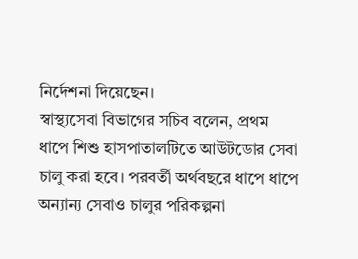নির্দেশনা দিয়েছেন।
স্বাস্থ্যসেবা বিভাগের সচিব বলেন, প্রথম ধাপে শিশু হাসপাতালটিতে আউটডোর সেবা চালু করা হবে। পরবর্তী অর্থবছরে ধাপে ধাপে অন্যান্য সেবাও চালুর পরিকল্পনা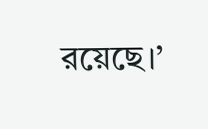রয়েছে।’